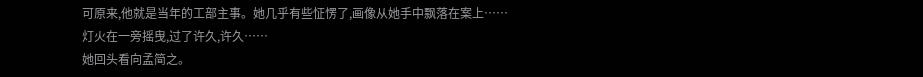可原来,他就是当年的工部主事。她几乎有些怔愣了,画像从她手中飘落在案上……
灯火在一旁摇曳,过了许久,许久……
她回头看向孟简之。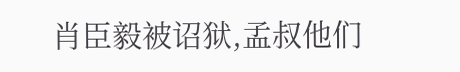肖臣毅被诏狱,孟叔他们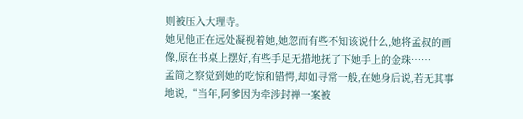则被压入大理寺。
她见他正在远处凝视着她,她忽而有些不知该说什么,她将孟叔的画像,原在书桌上摆好,有些手足无措地抚了下她手上的金珠……
孟简之察觉到她的吃惊和错愕,却如寻常一般,在她身后说,若无其事地说,“当年,阿爹因为牵涉封禅一案被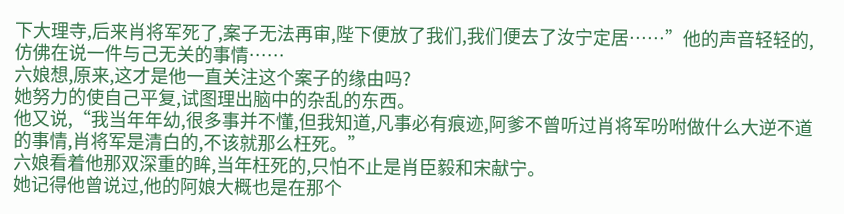下大理寺,后来肖将军死了,案子无法再审,陛下便放了我们,我们便去了汝宁定居……”他的声音轻轻的,仿佛在说一件与己无关的事情……
六娘想,原来,这才是他一直关注这个案子的缘由吗?
她努力的使自己平复,试图理出脑中的杂乱的东西。
他又说,“我当年年幼,很多事并不懂,但我知道,凡事必有痕迹,阿爹不曾听过肖将军吩咐做什么大逆不道的事情,肖将军是清白的,不该就那么枉死。”
六娘看着他那双深重的眸,当年枉死的,只怕不止是肖臣毅和宋献宁。
她记得他曾说过,他的阿娘大概也是在那个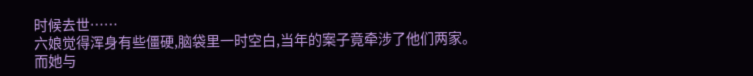时候去世……
六娘觉得浑身有些僵硬,脑袋里一时空白,当年的案子竟牵涉了他们两家。
而她与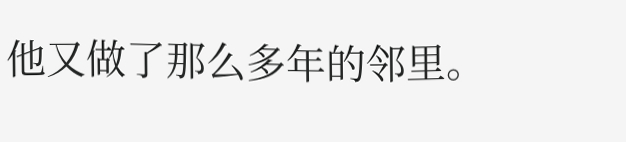他又做了那么多年的邻里。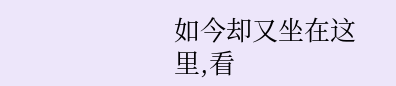如今却又坐在这里,看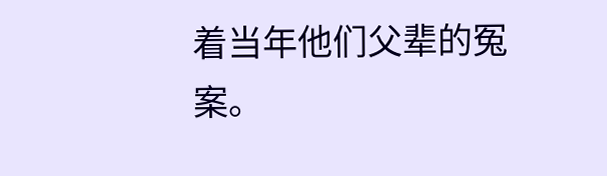着当年他们父辈的冤案。